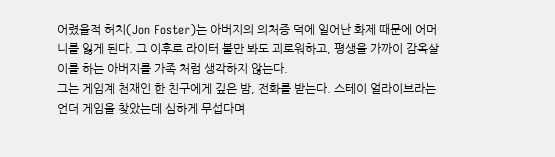어렸을적 허치(Jon Foster)는 아버지의 의처증 덕에 일어난 화제 때문에 어머니를 잃게 된다. 그 이후로 라이터 불만 봐도 괴로워하고, 평생을 가까이 감옥살이를 하는 아버지를 가족 처럼 생각하지 않는다.
그는 게임계 천재인 한 친구에게 깊은 밤, 전화를 받는다. 스테이 얼라이브라는 언더 게임을 찾았는데 심하게 무섭다며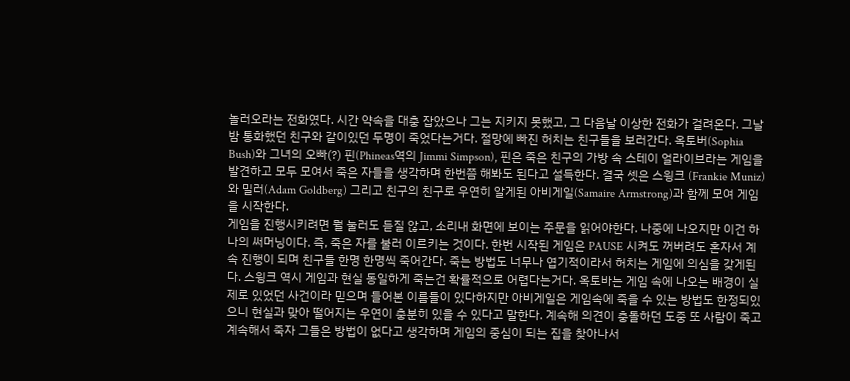놀러오라는 전화였다. 시간 약속을 대충 잡았으나 그는 지키지 못했고, 그 다음날 이상한 전화가 걸려온다. 그날 밤 통화했던 친구와 같이있던 두명이 죽었다는거다. 절망에 빠진 허치는 친구들을 보러간다. 옥토버(Sophia Bush)와 그녀의 오빠(?) 핀(Phineas역의 Jimmi Simpson), 핀은 죽은 친구의 가방 속 스테이 얼라이브라는 게임을 발견하고 모두 모여서 죽은 자들을 생각하며 한번쯤 해봐도 된다고 설득한다. 결국 셋은 스윙크 (Frankie Muniz)와 밀러(Adam Goldberg) 그리고 친구의 친구로 우연히 알게된 아비게일(Samaire Armstrong)과 함께 모여 게임을 시작한다.
게임을 진행시키려면 뭘 눌러도 듣질 않고, 소리내 화면에 보이는 주문을 읽어야한다. 나중에 나오지만 이건 하나의 써머닝이다. 즉, 죽은 자를 불러 이르키는 것이다. 한번 시작된 게임은 PAUSE 시켜도 꺼버려도 혼자서 계속 진행이 되며 친구들 한명 한명씩 죽어간다. 죽는 방법도 너무나 엽기적이라서 허치는 게임에 의심을 갖게된다. 스윙크 역시 게임과 현실 동일하게 죽는건 확률적으로 어렵다는거다. 옥토바는 게임 속에 나오는 배경이 실제로 있었던 사건이라 믿으며 들어본 이름들이 있다하지만 아비게일은 게임속에 죽을 수 있는 방법도 한정되있으니 현실과 맞아 떨어지는 우연이 충분히 있을 수 있다고 말한다. 계속해 의견이 충돌하던 도중 또 사람이 죽고 계속해서 죽자 그들은 방법이 없다고 생각하며 게임의 중심이 되는 집을 찾아나서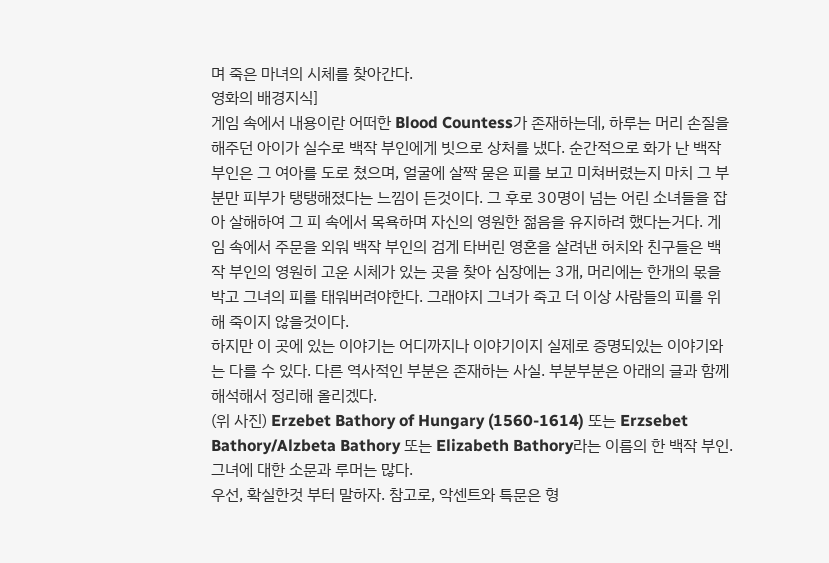며 죽은 마녀의 시체를 찾아간다.
영화의 배경지식]
게임 속에서 내용이란 어떠한 Blood Countess가 존재하는데, 하루는 머리 손질을 해주던 아이가 실수로 백작 부인에게 빗으로 상처를 냈다. 순간적으로 화가 난 백작 부인은 그 여아를 도로 쳤으며, 얼굴에 살짝 묻은 피를 보고 미쳐버렸는지 마치 그 부분만 피부가 탱탱해졌다는 느낌이 든것이다. 그 후로 30명이 넘는 어린 소녀들을 잡아 살해하여 그 피 속에서 목욕하며 자신의 영원한 젊음을 유지하려 했다는거다. 게임 속에서 주문을 외워 백작 부인의 검게 타버린 영혼을 살려낸 허치와 친구들은 백작 부인의 영원히 고운 시체가 있는 곳을 찾아 심장에는 3개, 머리에는 한개의 몫을 박고 그녀의 피를 태워버려야한다. 그래야지 그녀가 죽고 더 이상 사람들의 피를 위해 죽이지 않을것이다.
하지만 이 곳에 있는 이야기는 어디까지나 이야기이지 실제로 증명되있는 이야기와는 다를 수 있다. 다른 역사적인 부분은 존재하는 사실. 부분부분은 아래의 글과 함께 해석해서 정리해 올리겠다.
(위 사진) Erzebet Bathory of Hungary (1560-1614) 또는 Erzsebet Bathory/Alzbeta Bathory 또는 Elizabeth Bathory라는 이름의 한 백작 부인. 그녀에 대한 소문과 루머는 많다.
우선, 확실한것 부터 말하자. 참고로, 악센트와 특문은 형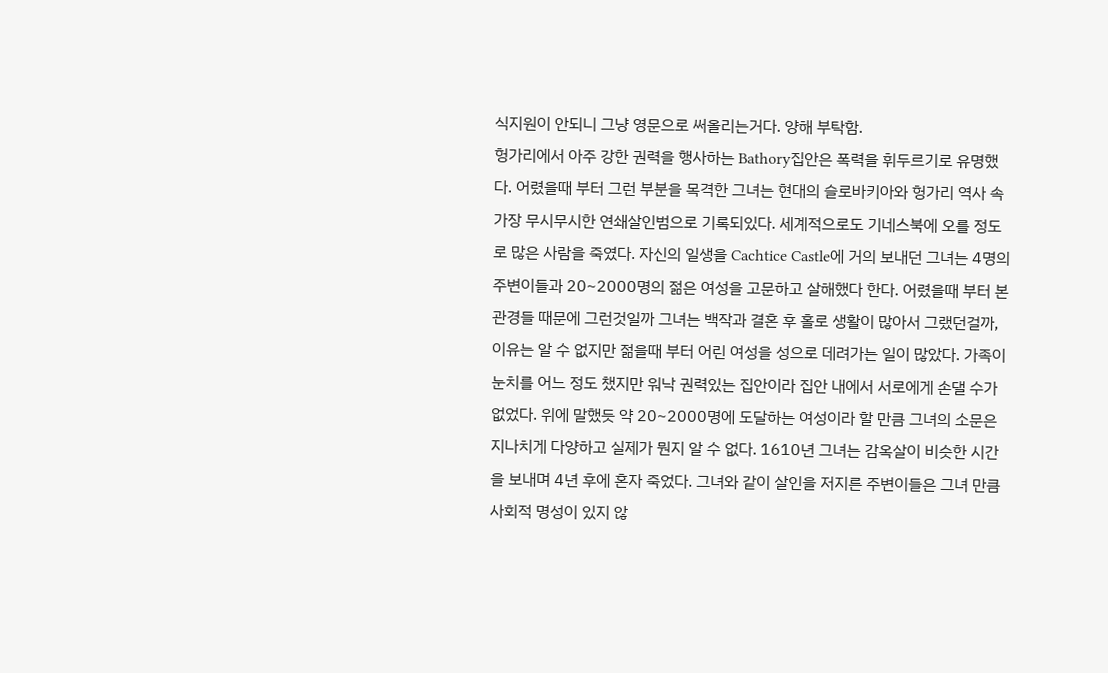식지원이 안되니 그냥 영문으로 써올리는거다. 양해 부탁함.
헝가리에서 아주 강한 권력을 행사하는 Bathory집안은 폭력을 휘두르기로 유명했다. 어렸을때 부터 그런 부분을 목격한 그녀는 현대의 슬로바키아와 헝가리 역사 속 가장 무시무시한 연쇄살인범으로 기록되있다. 세계적으로도 기네스북에 오를 정도로 많은 사람을 죽였다. 자신의 일생을 Cachtice Castle에 거의 보내던 그녀는 4명의 주변이들과 20~2000명의 젊은 여성을 고문하고 살해했다 한다. 어렸을때 부터 본 관경들 때문에 그런것일까 그녀는 백작과 결혼 후 홀로 생활이 많아서 그랬던걸까, 이유는 알 수 없지만 젊을때 부터 어린 여성을 성으로 데려가는 일이 많았다. 가족이 눈치를 어느 정도 챘지만 워낙 권력있는 집안이라 집안 내에서 서로에게 손댈 수가 없었다. 위에 말했듯 약 20~2000명에 도달하는 여성이라 할 만큼 그녀의 소문은 지나치게 다양하고 실제가 뭔지 알 수 없다. 1610년 그녀는 감옥살이 비슷한 시간을 보내며 4년 후에 혼자 죽었다. 그녀와 같이 살인을 저지른 주변이들은 그녀 만큼 사회적 명성이 있지 않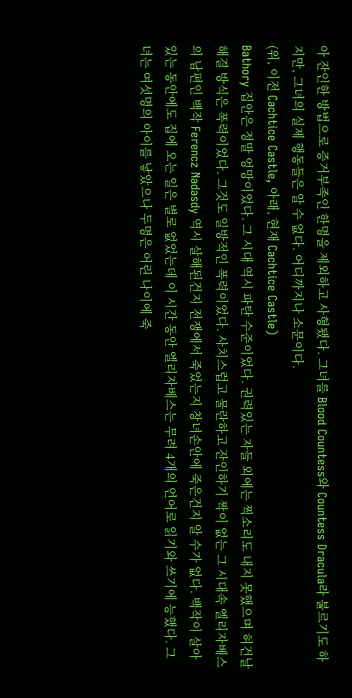아 잔인한 방법으로 증거부족인 한명을 제외하고 사형됐다. 그녀를 Blood Countess와 Countess Dracula라 불르기도 하지만, 그녀의 실제 행동들은 알 수 없다. 어디까지나 소문이다.
(위, 이전 Cachtice Castle, 아래, 현재 Cachtice Castle)
Bathory 집안은 정말 엉망이었다. 그 시대 역시 파탄 수준이었다. 권력있는 자들 외에는 찍소리도 내지 못했으며 허건날 해결 방식은 폭력이었다. 그것도 일방적인 폭력이었다. 사치스럽고 물란하고 잔인하기 짝이 없는 그 시대속 엘리자베스의 남편인 백작 Ferencz Nadasdy 역시 살해된건지 전쟁에서 죽었는지 창녀손안에 죽은건지 알 수가 없다. 백작이 살아있는 동안에도 집에 오는 일은 별로 없었는데 이 시간 동안 엘리자베스는 무려 4개의 언어로 읽기와 쓰기에 능했다. 그녀는 여섯명의 아이를 낳았으나 두명은 어린 나이에 죽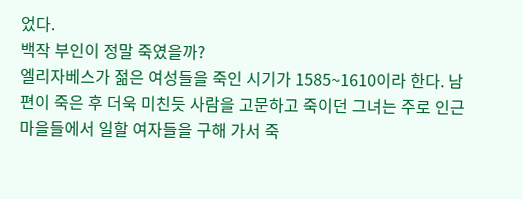었다.
백작 부인이 정말 죽였을까?
엘리자베스가 젊은 여성들을 죽인 시기가 1585~1610이라 한다. 남편이 죽은 후 더욱 미친듯 사람을 고문하고 죽이던 그녀는 주로 인근 마을들에서 일할 여자들을 구해 가서 죽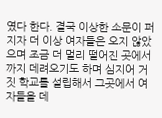였다 한다. 결국 이상한 소문이 퍼지자 더 이상 여자들은 오지 않았으며 조금 더 멀리 떨어진 곳에서 까지 데려오기도 하며 심지어 거짓 학교를 설립해서 그곳에서 여자들을 데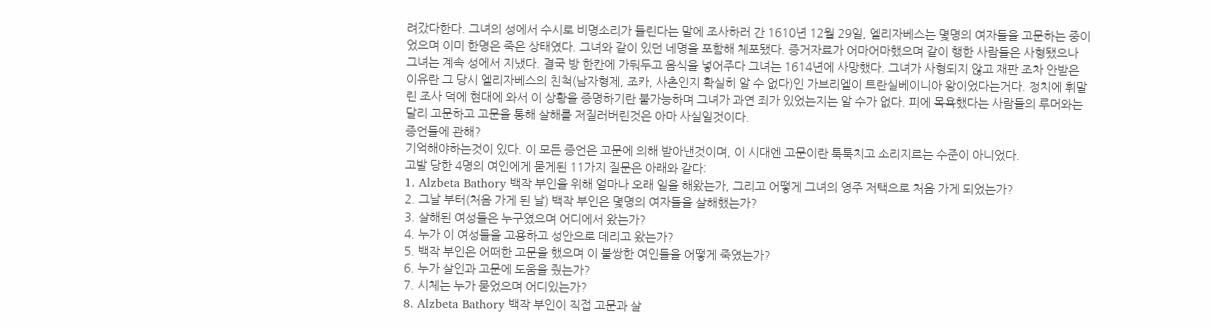려갔다한다. 그녀의 성에서 수시로 비명소리가 들린다는 말에 조사하러 간 1610년 12월 29일, 엘리자베스는 몇명의 여자들을 고문하는 중이었으며 이미 한명은 죽은 상태였다. 그녀와 같이 있던 네명을 포함해 체포됐다. 증거자료가 어마어마했으며 같이 행한 사람들은 사형됐으나 그녀는 계속 성에서 지냈다. 결국 방 한칸에 가둬두고 음식을 넣어주다 그녀는 1614년에 사망했다. 그녀가 사형되지 않고 재판 조차 안받은 이유란 그 당시 엘리자베스의 친척(남자형제, 조카, 사촌인지 확실히 알 수 없다)인 가브리엘이 트란실베이니아 왕이었다는거다. 정치에 휘말린 조사 덕에 현대에 와서 이 상황을 증명하기란 불가능하며 그녀가 과연 죄가 있었는지는 알 수가 없다. 피에 목욕했다는 사람들의 루머와는 달리 고문하고 고문을 통해 살해를 저질러버린것은 아마 사실일것이다.
증언들에 관해?
기억해야하는것이 있다. 이 모든 증언은 고문에 의해 받아낸것이며, 이 시대엔 고문이란 툭툭치고 소리지르는 수준이 아니었다.
고발 당한 4명의 여인에게 묻게된 11가지 질문은 아래와 같다:
1. Alzbeta Bathory 백작 부인을 위해 얼마나 오래 일을 해왔는가, 그리고 어떻게 그녀의 영주 저택으로 처음 가게 되었는가?
2. 그날 부터(처음 가게 된 날) 백작 부인은 몇명의 여자들을 살해했는가?
3. 살해된 여성들은 누구였으며 어디에서 왔는가?
4. 누가 이 여성들을 고용하고 성안으로 데리고 왔는가?
5. 백작 부인은 어떠한 고문을 했으며 이 불쌍한 여인들을 어떻게 죽였는가?
6. 누가 살인과 고문에 도움을 줬는가?
7. 시체는 누가 묻었으며 어디있는가?
8. Alzbeta Bathory 백작 부인이 직접 고문과 살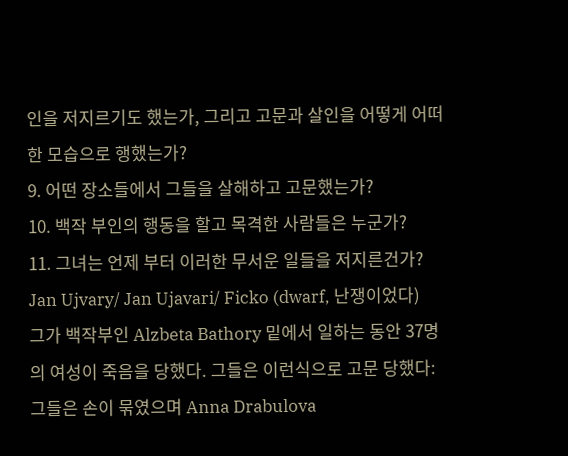인을 저지르기도 했는가, 그리고 고문과 살인을 어떻게 어떠한 모습으로 행했는가?
9. 어떤 장소들에서 그들을 살해하고 고문했는가?
10. 백작 부인의 행동을 할고 목격한 사람들은 누군가?
11. 그녀는 언제 부터 이러한 무서운 일들을 저지른건가?
Jan Ujvary/ Jan Ujavari/ Ficko (dwarf, 난쟁이었다)
그가 백작부인 Alzbeta Bathory 밑에서 일하는 동안 37명의 여성이 죽음을 당했다. 그들은 이런식으로 고문 당했다: 그들은 손이 묶였으며 Anna Drabulova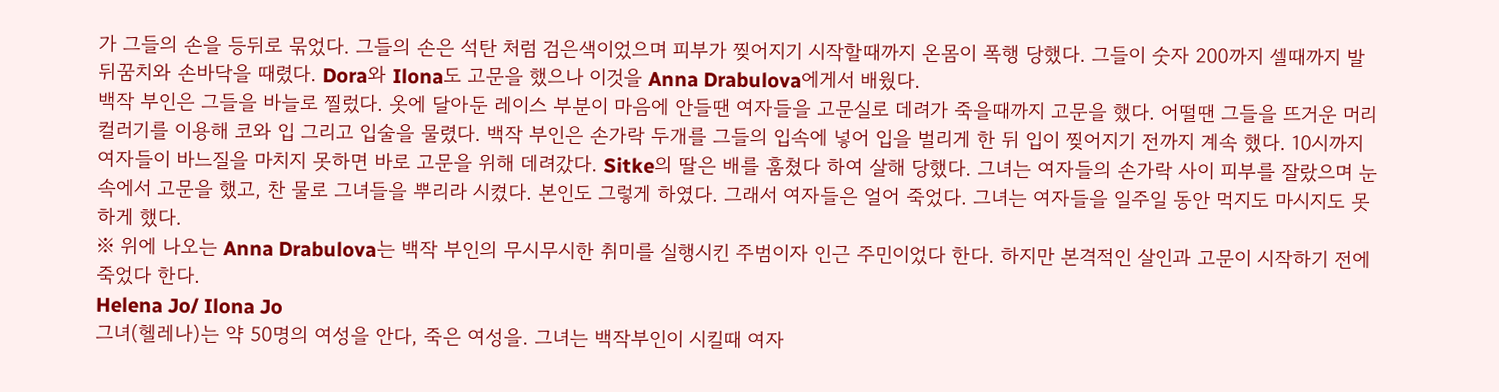가 그들의 손을 등뒤로 묶었다. 그들의 손은 석탄 처럼 검은색이었으며 피부가 찢어지기 시작할때까지 온몸이 폭행 당했다. 그들이 숫자 200까지 셀때까지 발 뒤꿈치와 손바닥을 때렸다. Dora와 Ilona도 고문을 했으나 이것을 Anna Drabulova에게서 배웠다.
백작 부인은 그들을 바늘로 찔렀다. 옷에 달아둔 레이스 부분이 마음에 안들땐 여자들을 고문실로 데려가 죽을때까지 고문을 했다. 어떨땐 그들을 뜨거운 머리 컬러기를 이용해 코와 입 그리고 입술을 물렸다. 백작 부인은 손가락 두개를 그들의 입속에 넣어 입을 벌리게 한 뒤 입이 찢어지기 전까지 계속 했다. 10시까지 여자들이 바느질을 마치지 못하면 바로 고문을 위해 데려갔다. Sitke의 딸은 배를 훔쳤다 하여 살해 당했다. 그녀는 여자들의 손가락 사이 피부를 잘랐으며 눈 속에서 고문을 했고, 찬 물로 그녀들을 뿌리라 시켰다. 본인도 그렇게 하였다. 그래서 여자들은 얼어 죽었다. 그녀는 여자들을 일주일 동안 먹지도 마시지도 못하게 했다.
※ 위에 나오는 Anna Drabulova는 백작 부인의 무시무시한 취미를 실행시킨 주범이자 인근 주민이었다 한다. 하지만 본격적인 살인과 고문이 시작하기 전에 죽었다 한다.
Helena Jo/ Ilona Jo
그녀(헬레나)는 약 50명의 여성을 안다, 죽은 여성을. 그녀는 백작부인이 시킬때 여자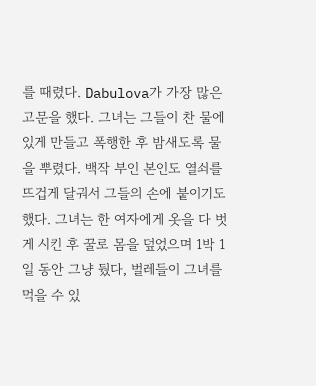를 때렸다. Dabulova가 가장 많은 고문을 했다. 그녀는 그들이 찬 물에 있게 만들고 폭행한 후 밤새도록 물을 뿌렸다. 백작 부인 본인도 열쇠를 뜨겁게 달궈서 그들의 손에 붙이기도 했다. 그녀는 한 여자에게 옷을 다 벗게 시킨 후 꿀로 몸을 덮었으며 1박 1일 동안 그냥 뒀다, 벌레들이 그녀를 먹을 수 있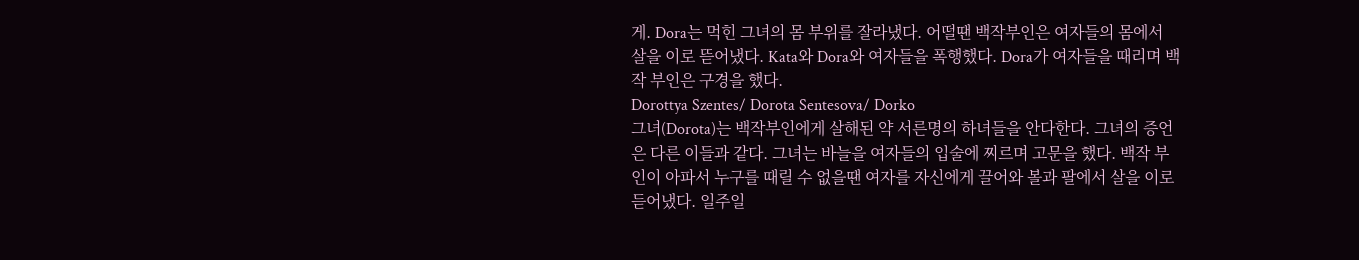게. Dora는 먹힌 그녀의 몸 부위를 잘라냈다. 어떨땐 백작부인은 여자들의 몸에서 살을 이로 뜯어냈다. Kata와 Dora와 여자들을 폭행했다. Dora가 여자들을 때리며 백작 부인은 구경을 했다.
Dorottya Szentes/ Dorota Sentesova/ Dorko
그녀(Dorota)는 백작부인에게 살해된 약 서른명의 하녀들을 안다한다. 그녀의 증언은 다른 이들과 같다. 그녀는 바늘을 여자들의 입술에 찌르며 고문을 했다. 백작 부인이 아파서 누구를 때릴 수 없을땐 여자를 자신에게 끌어와 볼과 팔에서 살을 이로 듣어냈다. 일주일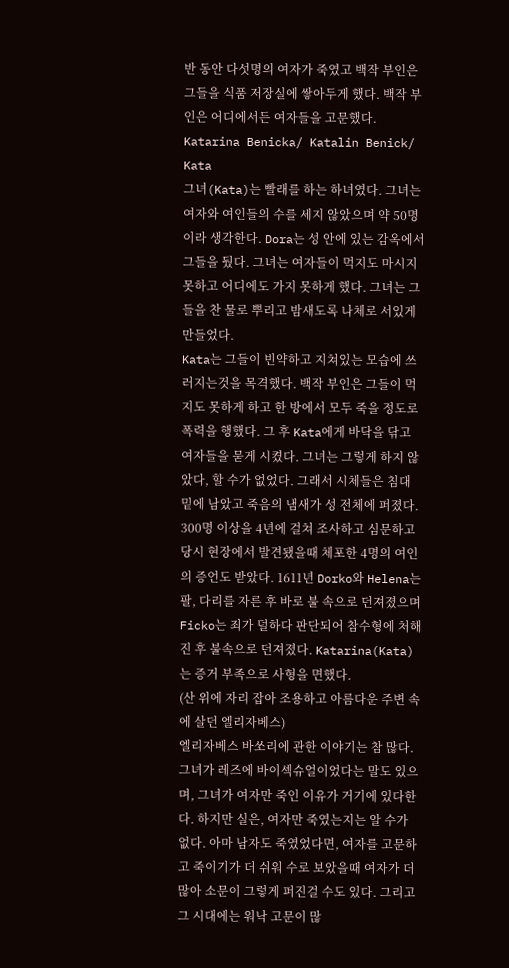반 동안 다섯명의 여자가 죽였고 백작 부인은 그들을 식품 저장실에 쌓아두게 했다. 백작 부인은 어디에서든 여자들을 고문했다.
Katarina Benicka/ Katalin Benick/ Kata
그녀(Kata)는 빨래를 하는 하녀였다. 그녀는 여자와 여인들의 수를 세지 않았으며 약 50명이라 생각한다. Dora는 성 안에 있는 감옥에서 그들을 뒀다. 그녀는 여자들이 먹지도 마시지 못하고 어디에도 가지 못하게 했다. 그녀는 그들을 찬 물로 뿌리고 밤새도록 나체로 서있게 만들었다.
Kata는 그들이 빈약하고 지쳐있는 모습에 쓰러지는것을 목격했다. 백작 부인은 그들이 먹지도 못하게 하고 한 방에서 모두 죽을 정도로 폭력을 행했다. 그 후 Kata에게 바닥을 닦고 여자들을 묻게 시켰다. 그녀는 그렇게 하지 않았다, 할 수가 없었다. 그래서 시체들은 침대 밑에 남았고 죽음의 냄새가 성 전체에 퍼졌다.
300명 이상을 4년에 걸쳐 조사하고 심문하고 당시 현장에서 발견됐을때 체포한 4명의 여인의 증언도 받았다. 1611년 Dorko와 Helena는 팔, 다리를 자른 후 바로 불 속으로 던져졌으며 Ficko는 죄가 덜하다 판단되어 참수형에 처해진 후 불속으로 던져졌다. Katarina(Kata)는 증거 부족으로 사형을 면했다.
(산 위에 자리 잡아 조용하고 아름다운 주변 속에 살던 엘리자베스)
엘리자베스 바쏘리에 관한 이야기는 참 많다. 그녀가 레즈에 바이섹슈얼이었다는 말도 있으며, 그녀가 여자만 죽인 이유가 거기에 있다한다. 하지만 실은, 여자만 죽였는지는 알 수가 없다. 아마 남자도 죽였었다면, 여자를 고문하고 죽이기가 더 쉬워 수로 보았을때 여자가 더 많아 소문이 그렇게 퍼진걸 수도 있다. 그리고 그 시대에는 워낙 고문이 많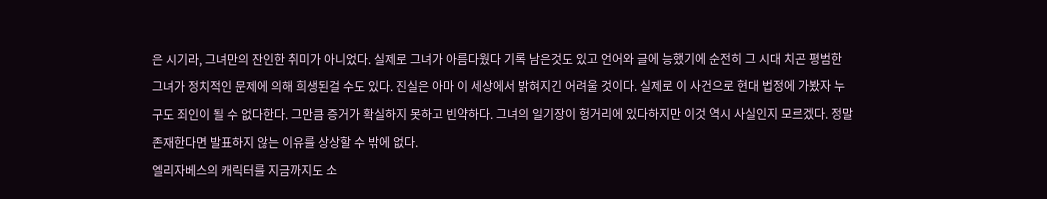은 시기라, 그녀만의 잔인한 취미가 아니었다. 실제로 그녀가 아름다웠다 기록 남은것도 있고 언어와 글에 능했기에 순전히 그 시대 치곤 평범한 그녀가 정치적인 문제에 의해 희생된걸 수도 있다. 진실은 아마 이 세상에서 밝혀지긴 어려울 것이다. 실제로 이 사건으로 현대 법정에 가봤자 누구도 죄인이 될 수 없다한다. 그만큼 증거가 확실하지 못하고 빈약하다. 그녀의 일기장이 헝거리에 있다하지만 이것 역시 사실인지 모르겠다. 정말 존재한다면 발표하지 않는 이유를 상상할 수 밖에 없다.
엘리자베스의 캐릭터를 지금까지도 소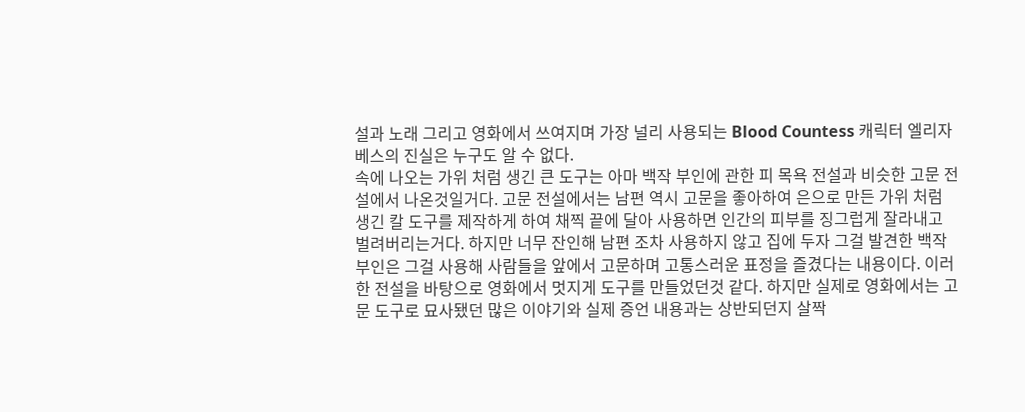설과 노래 그리고 영화에서 쓰여지며 가장 널리 사용되는 Blood Countess 캐릭터 엘리자베스의 진실은 누구도 알 수 없다.
속에 나오는 가위 처럼 생긴 큰 도구는 아마 백작 부인에 관한 피 목욕 전설과 비슷한 고문 전설에서 나온것일거다. 고문 전설에서는 남편 역시 고문을 좋아하여 은으로 만든 가위 처럼 생긴 칼 도구를 제작하게 하여 채찍 끝에 달아 사용하면 인간의 피부를 징그럽게 잘라내고 벌려버리는거다. 하지만 너무 잔인해 남편 조차 사용하지 않고 집에 두자 그걸 발견한 백작 부인은 그걸 사용해 사람들을 앞에서 고문하며 고통스러운 표정을 즐겼다는 내용이다. 이러한 전설을 바탕으로 영화에서 멋지게 도구를 만들었던것 같다. 하지만 실제로 영화에서는 고문 도구로 묘사됐던 많은 이야기와 실제 증언 내용과는 상반되던지 살짝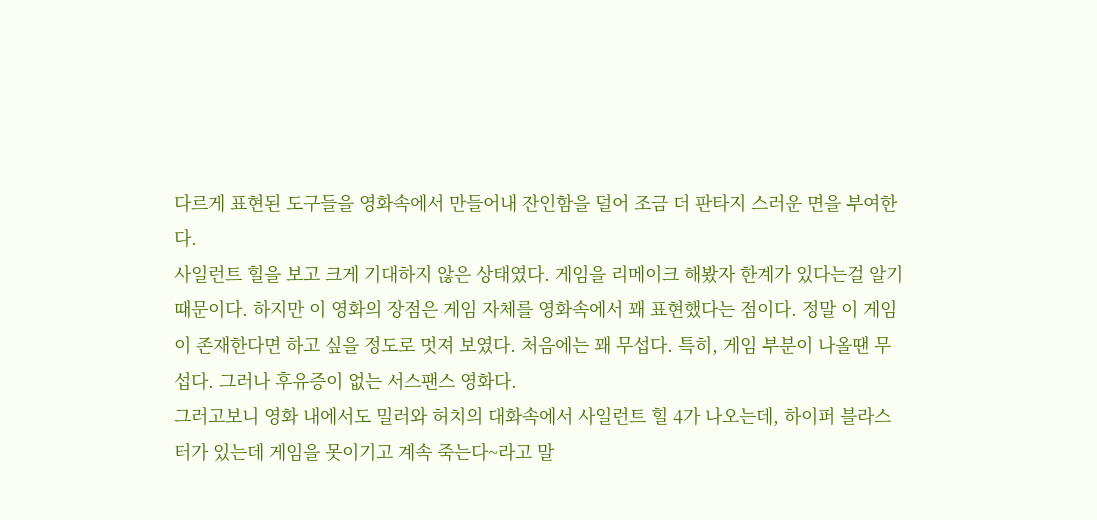다르게 표현된 도구들을 영화속에서 만들어내 잔인함을 덜어 조금 더 판타지 스러운 면을 부여한다.
사일런트 힐을 보고 크게 기대하지 않은 상태였다. 게임을 리메이크 해봤자 한계가 있다는걸 알기 때문이다. 하지만 이 영화의 장점은 게임 자체를 영화속에서 꽤 표현했다는 점이다. 정말 이 게임이 존재한다면 하고 싶을 정도로 멋져 보였다. 처음에는 꽤 무섭다. 특히, 게임 부분이 나올땐 무섭다. 그러나 후유증이 없는 서스팬스 영화다.
그러고보니 영화 내에서도 밀러와 허치의 대화속에서 사일런트 힐 4가 나오는데, 하이퍼 블라스터가 있는데 게임을 못이기고 계속 죽는다~라고 말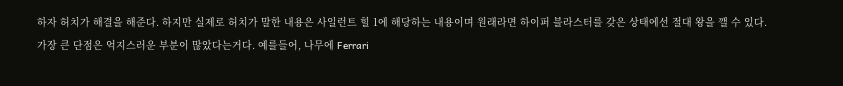하자 허치가 해결을 해준다. 하지만 실제로 허치가 말한 내용은 사일런트 힐 1에 해당하는 내용이며 원래라면 하이퍼 블라스터를 갖은 상태에선 절대 왕을 깰 수 있다.
가장 큰 단점은 억지스러운 부분이 많았다는거다. 예를들어, 나무에 Ferrari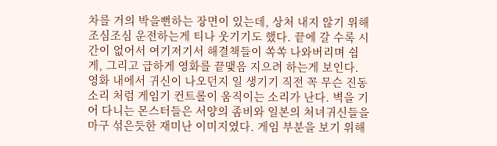차를 거의 박을뻔하는 장면이 있는데, 상처 내지 않기 위해 조심조심 운전하는게 티나 웃기기도 했다. 끝에 갈 수록 시간이 없어서 여기저기서 해결책들이 쏙쏙 나와버리며 쉽게, 그리고 급하게 영화를 끝맺음 지으려 하는게 보인다.
영화 내에서 귀신이 나오던지 일 생기기 직전 꼭 무슨 진동 소리 처럼 게임기 컨트롤이 움직이는 소리가 난다. 벽을 기어 다니는 몬스터들은 서양의 좀비와 일본의 처녀귀신들을 마구 섞은듯한 재미난 이미지였다. 게임 부분을 보기 위해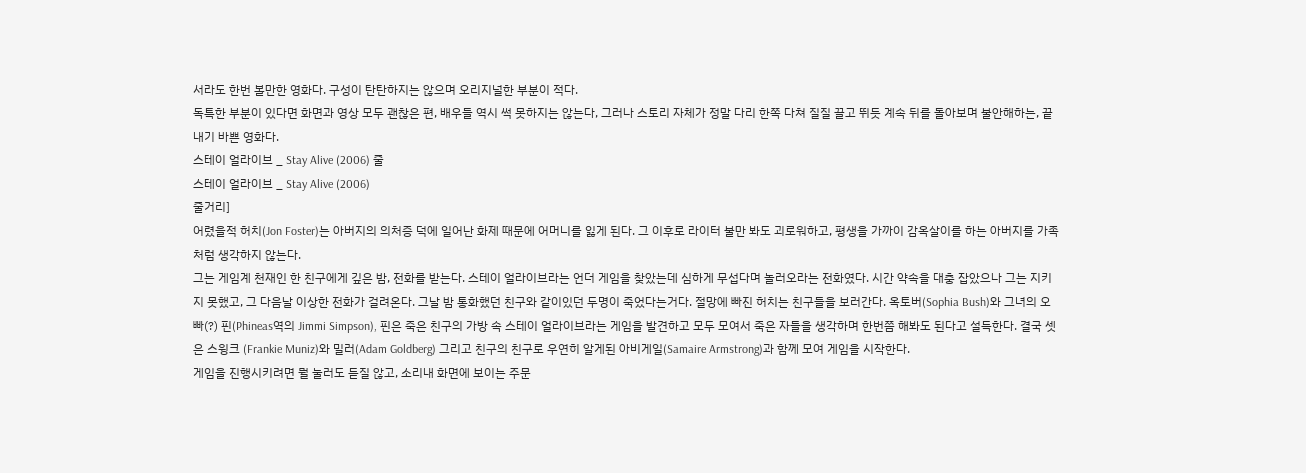서라도 한번 볼만한 영화다. 구성이 탄탄하지는 않으며 오리지널한 부분이 적다.
독특한 부분이 있다면 화면과 영상 모두 괜찮은 편, 배우들 역시 썩 못하지는 않는다, 그러나 스토리 자체가 정말 다리 한쪽 다쳐 질질 끌고 뛰듯 계속 뒤를 돌아보며 불안해하는, 끝내기 바쁜 영화다.
스테이 얼라이브 _ Stay Alive (2006) 줄
스테이 얼라이브 _ Stay Alive (2006)
줄거리]
어렸을적 허치(Jon Foster)는 아버지의 의처증 덕에 일어난 화제 때문에 어머니를 잃게 된다. 그 이후로 라이터 불만 봐도 괴로워하고, 평생을 가까이 감옥살이를 하는 아버지를 가족 처럼 생각하지 않는다.
그는 게임계 천재인 한 친구에게 깊은 밤, 전화를 받는다. 스테이 얼라이브라는 언더 게임을 찾았는데 심하게 무섭다며 놀러오라는 전화였다. 시간 약속을 대충 잡았으나 그는 지키지 못했고, 그 다음날 이상한 전화가 걸려온다. 그날 밤 통화했던 친구와 같이있던 두명이 죽었다는거다. 절망에 빠진 허치는 친구들을 보러간다. 옥토버(Sophia Bush)와 그녀의 오빠(?) 핀(Phineas역의 Jimmi Simpson), 핀은 죽은 친구의 가방 속 스테이 얼라이브라는 게임을 발견하고 모두 모여서 죽은 자들을 생각하며 한번쯤 해봐도 된다고 설득한다. 결국 셋은 스윙크 (Frankie Muniz)와 밀러(Adam Goldberg) 그리고 친구의 친구로 우연히 알게된 아비게일(Samaire Armstrong)과 함께 모여 게임을 시작한다.
게임을 진행시키려면 뭘 눌러도 듣질 않고, 소리내 화면에 보이는 주문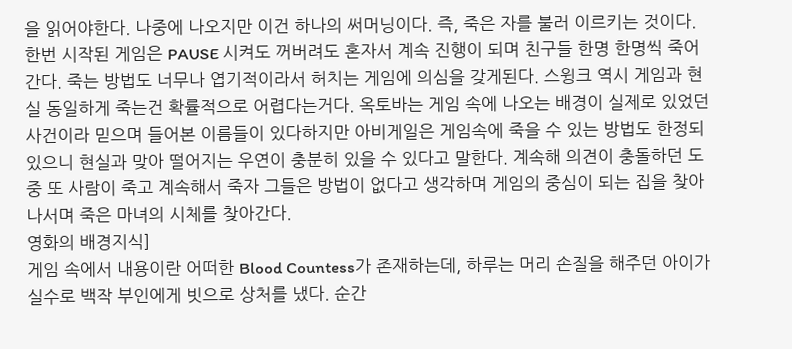을 읽어야한다. 나중에 나오지만 이건 하나의 써머닝이다. 즉, 죽은 자를 불러 이르키는 것이다. 한번 시작된 게임은 PAUSE 시켜도 꺼버려도 혼자서 계속 진행이 되며 친구들 한명 한명씩 죽어간다. 죽는 방법도 너무나 엽기적이라서 허치는 게임에 의심을 갖게된다. 스윙크 역시 게임과 현실 동일하게 죽는건 확률적으로 어렵다는거다. 옥토바는 게임 속에 나오는 배경이 실제로 있었던 사건이라 믿으며 들어본 이름들이 있다하지만 아비게일은 게임속에 죽을 수 있는 방법도 한정되있으니 현실과 맞아 떨어지는 우연이 충분히 있을 수 있다고 말한다. 계속해 의견이 충돌하던 도중 또 사람이 죽고 계속해서 죽자 그들은 방법이 없다고 생각하며 게임의 중심이 되는 집을 찾아나서며 죽은 마녀의 시체를 찾아간다.
영화의 배경지식]
게임 속에서 내용이란 어떠한 Blood Countess가 존재하는데, 하루는 머리 손질을 해주던 아이가 실수로 백작 부인에게 빗으로 상처를 냈다. 순간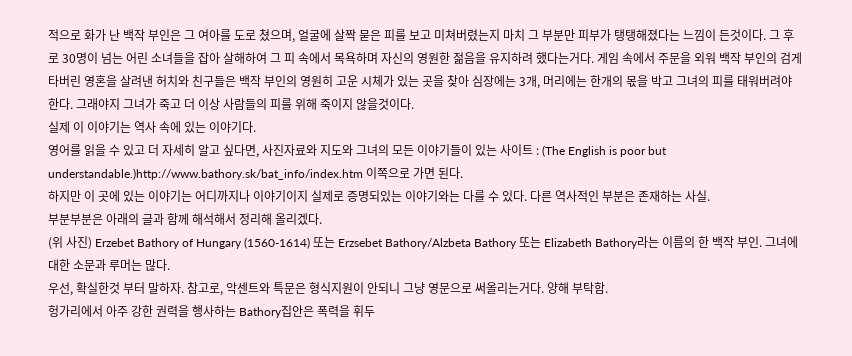적으로 화가 난 백작 부인은 그 여아를 도로 쳤으며, 얼굴에 살짝 묻은 피를 보고 미쳐버렸는지 마치 그 부분만 피부가 탱탱해졌다는 느낌이 든것이다. 그 후로 30명이 넘는 어린 소녀들을 잡아 살해하여 그 피 속에서 목욕하며 자신의 영원한 젊음을 유지하려 했다는거다. 게임 속에서 주문을 외워 백작 부인의 검게 타버린 영혼을 살려낸 허치와 친구들은 백작 부인의 영원히 고운 시체가 있는 곳을 찾아 심장에는 3개, 머리에는 한개의 몫을 박고 그녀의 피를 태워버려야한다. 그래야지 그녀가 죽고 더 이상 사람들의 피를 위해 죽이지 않을것이다.
실제 이 이야기는 역사 속에 있는 이야기다.
영어를 읽을 수 있고 더 자세히 알고 싶다면, 사진자료와 지도와 그녀의 모든 이야기들이 있는 사이트 : (The English is poor but understandable.)http://www.bathory.sk/bat_info/index.htm 이쪽으로 가면 된다.
하지만 이 곳에 있는 이야기는 어디까지나 이야기이지 실제로 증명되있는 이야기와는 다를 수 있다. 다른 역사적인 부분은 존재하는 사실.
부분부분은 아래의 글과 함께 해석해서 정리해 올리겠다.
(위 사진) Erzebet Bathory of Hungary (1560-1614) 또는 Erzsebet Bathory/Alzbeta Bathory 또는 Elizabeth Bathory라는 이름의 한 백작 부인. 그녀에 대한 소문과 루머는 많다.
우선, 확실한것 부터 말하자. 참고로, 악센트와 특문은 형식지원이 안되니 그냥 영문으로 써올리는거다. 양해 부탁함.
헝가리에서 아주 강한 권력을 행사하는 Bathory집안은 폭력을 휘두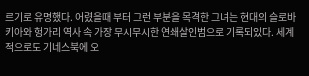르기로 유명했다. 어렸을때 부터 그런 부분을 목격한 그녀는 현대의 슬로바키아와 헝가리 역사 속 가장 무시무시한 연쇄살인범으로 기록되있다. 세계적으로도 기네스북에 오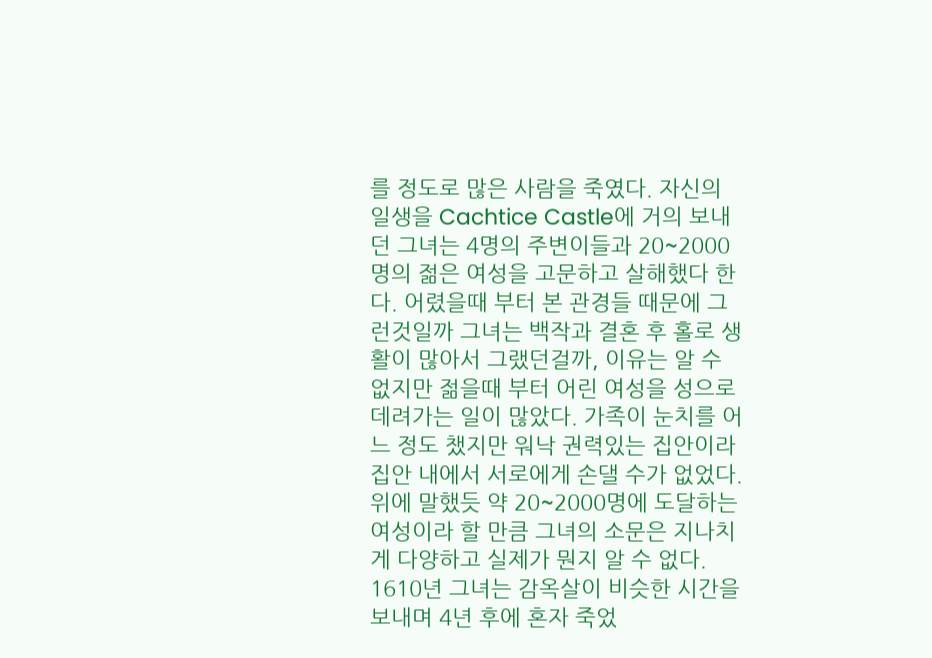를 정도로 많은 사람을 죽였다. 자신의 일생을 Cachtice Castle에 거의 보내던 그녀는 4명의 주변이들과 20~2000명의 젊은 여성을 고문하고 살해했다 한다. 어렸을때 부터 본 관경들 때문에 그런것일까 그녀는 백작과 결혼 후 홀로 생활이 많아서 그랬던걸까, 이유는 알 수 없지만 젊을때 부터 어린 여성을 성으로 데려가는 일이 많았다. 가족이 눈치를 어느 정도 챘지만 워낙 권력있는 집안이라 집안 내에서 서로에게 손댈 수가 없었다. 위에 말했듯 약 20~2000명에 도달하는 여성이라 할 만큼 그녀의 소문은 지나치게 다양하고 실제가 뭔지 알 수 없다. 1610년 그녀는 감옥살이 비슷한 시간을 보내며 4년 후에 혼자 죽었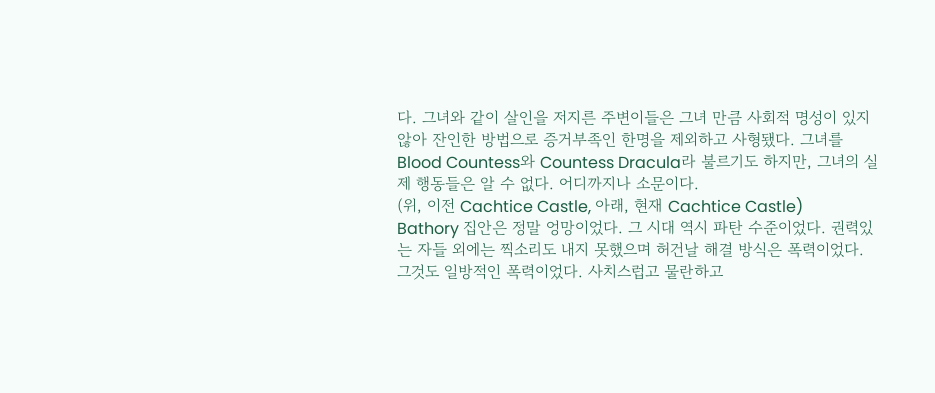다. 그녀와 같이 살인을 저지른 주변이들은 그녀 만큼 사회적 명성이 있지 않아 잔인한 방법으로 증거부족인 한명을 제외하고 사형됐다. 그녀를 Blood Countess와 Countess Dracula라 불르기도 하지만, 그녀의 실제 행동들은 알 수 없다. 어디까지나 소문이다.
(위, 이전 Cachtice Castle, 아래, 현재 Cachtice Castle)
Bathory 집안은 정말 엉망이었다. 그 시대 역시 파탄 수준이었다. 권력있는 자들 외에는 찍소리도 내지 못했으며 허건날 해결 방식은 폭력이었다. 그것도 일방적인 폭력이었다. 사치스럽고 물란하고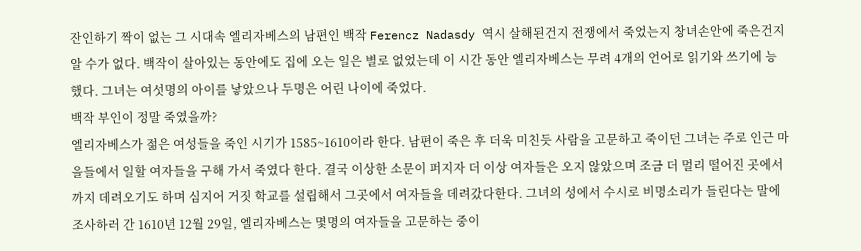잔인하기 짝이 없는 그 시대속 엘리자베스의 남편인 백작 Ferencz Nadasdy 역시 살해된건지 전쟁에서 죽었는지 창녀손안에 죽은건지 알 수가 없다. 백작이 살아있는 동안에도 집에 오는 일은 별로 없었는데 이 시간 동안 엘리자베스는 무려 4개의 언어로 읽기와 쓰기에 능했다. 그녀는 여섯명의 아이를 낳았으나 두명은 어린 나이에 죽었다.
백작 부인이 정말 죽였을까?
엘리자베스가 젊은 여성들을 죽인 시기가 1585~1610이라 한다. 남편이 죽은 후 더욱 미친듯 사람을 고문하고 죽이던 그녀는 주로 인근 마을들에서 일할 여자들을 구해 가서 죽였다 한다. 결국 이상한 소문이 퍼지자 더 이상 여자들은 오지 않았으며 조금 더 멀리 떨어진 곳에서 까지 데려오기도 하며 심지어 거짓 학교를 설립해서 그곳에서 여자들을 데려갔다한다. 그녀의 성에서 수시로 비명소리가 들린다는 말에 조사하러 간 1610년 12월 29일, 엘리자베스는 몇명의 여자들을 고문하는 중이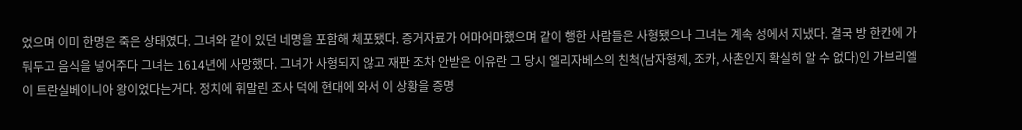었으며 이미 한명은 죽은 상태였다. 그녀와 같이 있던 네명을 포함해 체포됐다. 증거자료가 어마어마했으며 같이 행한 사람들은 사형됐으나 그녀는 계속 성에서 지냈다. 결국 방 한칸에 가둬두고 음식을 넣어주다 그녀는 1614년에 사망했다. 그녀가 사형되지 않고 재판 조차 안받은 이유란 그 당시 엘리자베스의 친척(남자형제, 조카, 사촌인지 확실히 알 수 없다)인 가브리엘이 트란실베이니아 왕이었다는거다. 정치에 휘말린 조사 덕에 현대에 와서 이 상황을 증명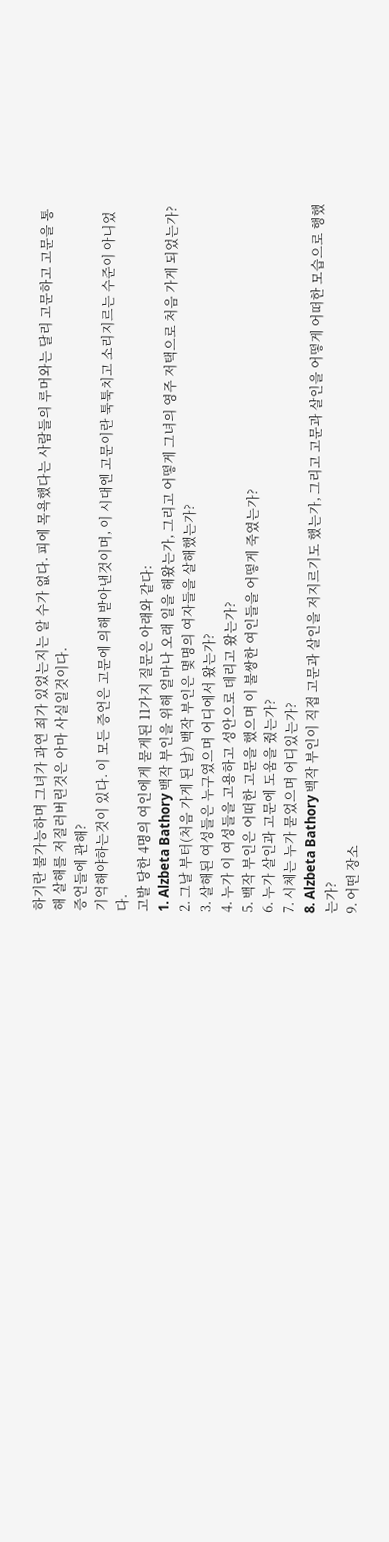하기란 불가능하며 그녀가 과연 죄가 있었는지는 알 수가 없다. 피에 목욕했다는 사람들의 루머와는 달리 고문하고 고문을 통해 살해를 저질러버린것은 아마 사실일것이다.
증언들에 관해?
기억해야하는것이 있다. 이 모든 증언은 고문에 의해 받아낸것이며, 이 시대엔 고문이란 툭툭치고 소리지르는 수준이 아니었다.
고발 당한 4명의 여인에게 묻게된 11가지 질문은 아래와 같다:
1. Alzbeta Bathory 백작 부인을 위해 얼마나 오래 일을 해왔는가, 그리고 어떻게 그녀의 영주 저택으로 처음 가게 되었는가?
2. 그날 부터(처음 가게 된 날) 백작 부인은 몇명의 여자들을 살해했는가?
3. 살해된 여성들은 누구였으며 어디에서 왔는가?
4. 누가 이 여성들을 고용하고 성안으로 데리고 왔는가?
5. 백작 부인은 어떠한 고문을 했으며 이 불쌍한 여인들을 어떻게 죽였는가?
6. 누가 살인과 고문에 도움을 줬는가?
7. 시체는 누가 묻었으며 어디있는가?
8. Alzbeta Bathory 백작 부인이 직접 고문과 살인을 저지르기도 했는가, 그리고 고문과 살인을 어떻게 어떠한 모습으로 행했는가?
9. 어떤 장소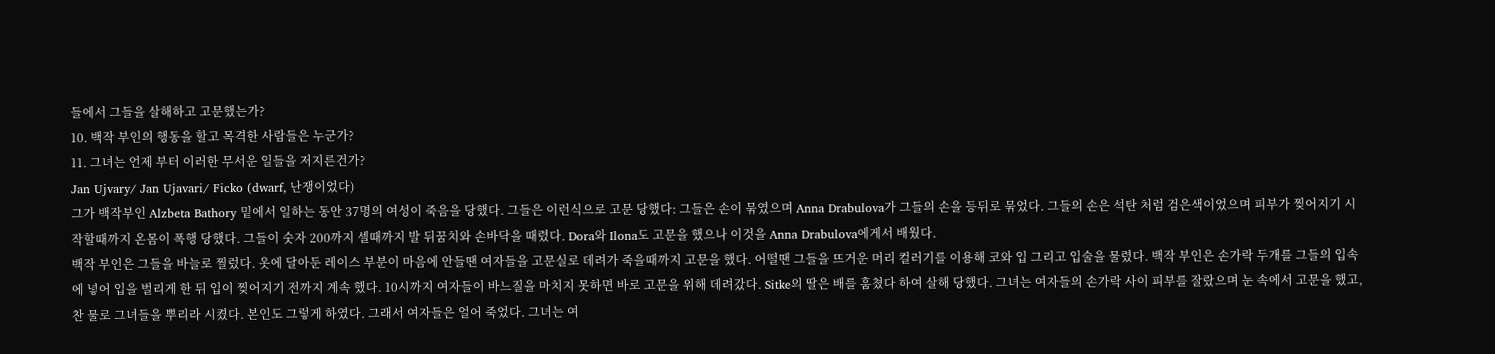들에서 그들을 살해하고 고문했는가?
10. 백작 부인의 행동을 할고 목격한 사람들은 누군가?
11. 그녀는 언제 부터 이러한 무서운 일들을 저지른건가?
Jan Ujvary/ Jan Ujavari/ Ficko (dwarf, 난쟁이었다)
그가 백작부인 Alzbeta Bathory 밑에서 일하는 동안 37명의 여성이 죽음을 당했다. 그들은 이런식으로 고문 당했다: 그들은 손이 묶였으며 Anna Drabulova가 그들의 손을 등뒤로 묶었다. 그들의 손은 석탄 처럼 검은색이었으며 피부가 찢어지기 시작할때까지 온몸이 폭행 당했다. 그들이 숫자 200까지 셀때까지 발 뒤꿈치와 손바닥을 때렸다. Dora와 Ilona도 고문을 했으나 이것을 Anna Drabulova에게서 배웠다.
백작 부인은 그들을 바늘로 찔렀다. 옷에 달아둔 레이스 부분이 마음에 안들땐 여자들을 고문실로 데려가 죽을때까지 고문을 했다. 어떨땐 그들을 뜨거운 머리 컬러기를 이용해 코와 입 그리고 입술을 물렸다. 백작 부인은 손가락 두개를 그들의 입속에 넣어 입을 벌리게 한 뒤 입이 찢어지기 전까지 계속 했다. 10시까지 여자들이 바느질을 마치지 못하면 바로 고문을 위해 데려갔다. Sitke의 딸은 배를 훔쳤다 하여 살해 당했다. 그녀는 여자들의 손가락 사이 피부를 잘랐으며 눈 속에서 고문을 했고, 찬 물로 그녀들을 뿌리라 시켰다. 본인도 그렇게 하였다. 그래서 여자들은 얼어 죽었다. 그녀는 여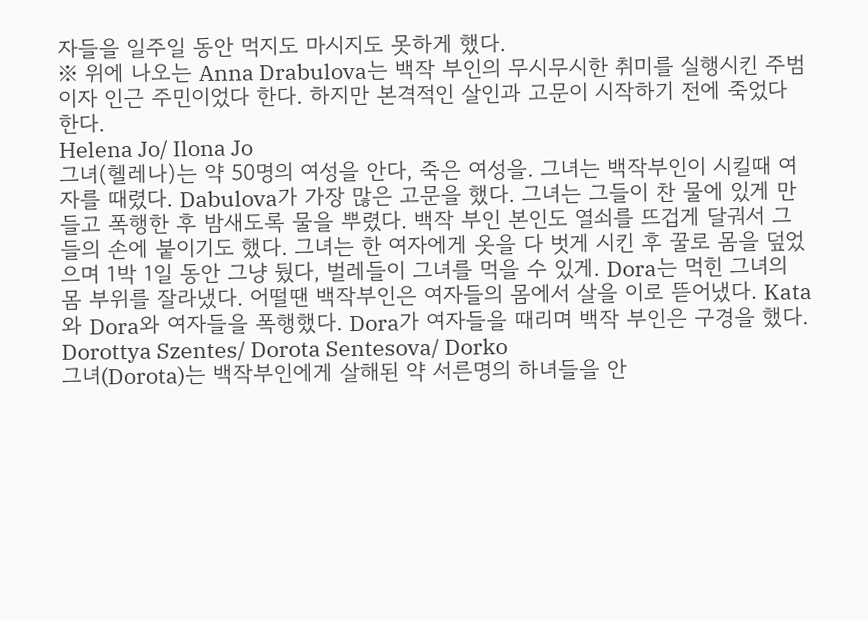자들을 일주일 동안 먹지도 마시지도 못하게 했다.
※ 위에 나오는 Anna Drabulova는 백작 부인의 무시무시한 취미를 실행시킨 주범이자 인근 주민이었다 한다. 하지만 본격적인 살인과 고문이 시작하기 전에 죽었다 한다.
Helena Jo/ Ilona Jo
그녀(헬레나)는 약 50명의 여성을 안다, 죽은 여성을. 그녀는 백작부인이 시킬때 여자를 때렸다. Dabulova가 가장 많은 고문을 했다. 그녀는 그들이 찬 물에 있게 만들고 폭행한 후 밤새도록 물을 뿌렸다. 백작 부인 본인도 열쇠를 뜨겁게 달궈서 그들의 손에 붙이기도 했다. 그녀는 한 여자에게 옷을 다 벗게 시킨 후 꿀로 몸을 덮었으며 1박 1일 동안 그냥 뒀다, 벌레들이 그녀를 먹을 수 있게. Dora는 먹힌 그녀의 몸 부위를 잘라냈다. 어떨땐 백작부인은 여자들의 몸에서 살을 이로 뜯어냈다. Kata와 Dora와 여자들을 폭행했다. Dora가 여자들을 때리며 백작 부인은 구경을 했다.
Dorottya Szentes/ Dorota Sentesova/ Dorko
그녀(Dorota)는 백작부인에게 살해된 약 서른명의 하녀들을 안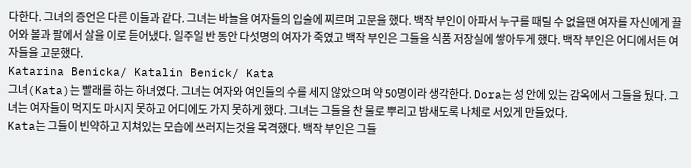다한다. 그녀의 증언은 다른 이들과 같다. 그녀는 바늘을 여자들의 입술에 찌르며 고문을 했다. 백작 부인이 아파서 누구를 때릴 수 없을땐 여자를 자신에게 끌어와 볼과 팔에서 살을 이로 듣어냈다. 일주일 반 동안 다섯명의 여자가 죽였고 백작 부인은 그들을 식품 저장실에 쌓아두게 했다. 백작 부인은 어디에서든 여자들을 고문했다.
Katarina Benicka/ Katalin Benick/ Kata
그녀(Kata)는 빨래를 하는 하녀였다. 그녀는 여자와 여인들의 수를 세지 않았으며 약 50명이라 생각한다. Dora는 성 안에 있는 감옥에서 그들을 뒀다. 그녀는 여자들이 먹지도 마시지 못하고 어디에도 가지 못하게 했다. 그녀는 그들을 찬 물로 뿌리고 밤새도록 나체로 서있게 만들었다.
Kata는 그들이 빈약하고 지쳐있는 모습에 쓰러지는것을 목격했다. 백작 부인은 그들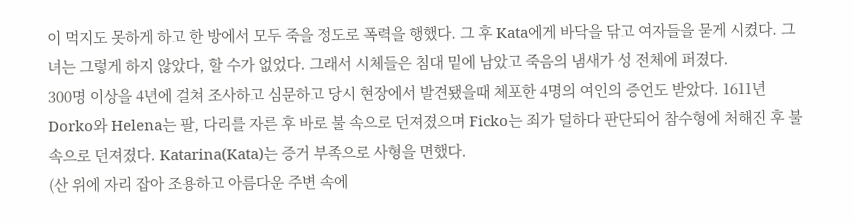이 먹지도 못하게 하고 한 방에서 모두 죽을 정도로 폭력을 행했다. 그 후 Kata에게 바닥을 닦고 여자들을 묻게 시켰다. 그녀는 그렇게 하지 않았다, 할 수가 없었다. 그래서 시체들은 침대 밑에 남았고 죽음의 냄새가 성 전체에 퍼졌다.
300명 이상을 4년에 걸쳐 조사하고 심문하고 당시 현장에서 발견됐을때 체포한 4명의 여인의 증언도 받았다. 1611년 Dorko와 Helena는 팔, 다리를 자른 후 바로 불 속으로 던져졌으며 Ficko는 죄가 덜하다 판단되어 참수형에 처해진 후 불속으로 던져졌다. Katarina(Kata)는 증거 부족으로 사형을 면했다.
(산 위에 자리 잡아 조용하고 아름다운 주변 속에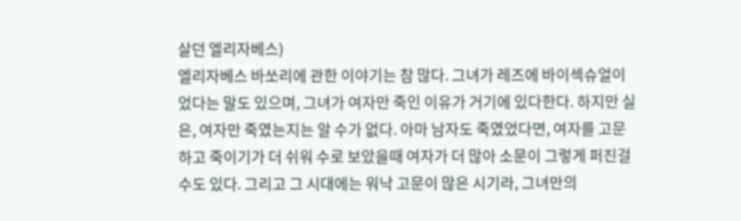살던 엘리자베스)
엘리자베스 바쏘리에 관한 이야기는 참 많다. 그녀가 레즈에 바이섹슈얼이었다는 말도 있으며, 그녀가 여자만 죽인 이유가 거기에 있다한다. 하지만 실은, 여자만 죽였는지는 알 수가 없다. 아마 남자도 죽였었다면, 여자를 고문하고 죽이기가 더 쉬워 수로 보았을때 여자가 더 많아 소문이 그렇게 퍼진걸 수도 있다. 그리고 그 시대에는 워낙 고문이 많은 시기라, 그녀만의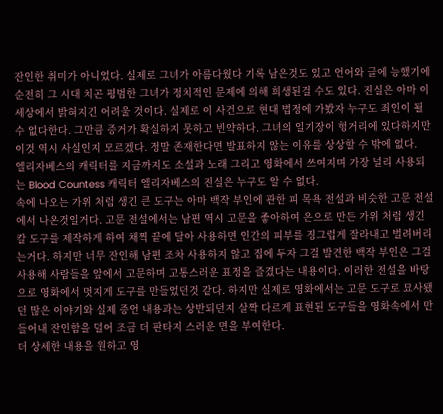잔인한 취미가 아니었다. 실제로 그녀가 아름다웠다 기록 남은것도 있고 언어와 글에 능했기에 순전히 그 시대 치곤 평범한 그녀가 정치적인 문제에 의해 희생된걸 수도 있다. 진실은 아마 이 세상에서 밝혀지긴 어려울 것이다. 실제로 이 사건으로 현대 법정에 가봤자 누구도 죄인이 될 수 없다한다. 그만큼 증거가 확실하지 못하고 빈약하다. 그녀의 일기장이 헝거리에 있다하지만 이것 역시 사실인지 모르겠다. 정말 존재한다면 발표하지 않는 이유를 상상할 수 밖에 없다.
엘리자베스의 캐릭터를 지금까지도 소설과 노래 그리고 영화에서 쓰여지며 가장 널리 사용되는 Blood Countess 캐릭터 엘리자베스의 진실은 누구도 알 수 없다.
속에 나오는 가위 처럼 생긴 큰 도구는 아마 백작 부인에 관한 피 목욕 전설과 비슷한 고문 전설에서 나온것일거다. 고문 전설에서는 남편 역시 고문을 좋아하여 은으로 만든 가위 처럼 생긴 칼 도구를 제작하게 하여 채찍 끝에 달아 사용하면 인간의 피부를 징그럽게 잘라내고 벌려버리는거다. 하지만 너무 잔인해 남편 조차 사용하지 않고 집에 두자 그걸 발견한 백작 부인은 그걸 사용해 사람들을 앞에서 고문하며 고통스러운 표정을 즐겼다는 내용이다. 이러한 전설을 바탕으로 영화에서 멋지게 도구를 만들었던것 같다. 하지만 실제로 영화에서는 고문 도구로 묘사됐던 많은 이야기와 실제 증언 내용과는 상반되던지 살짝 다르게 표현된 도구들을 영화속에서 만들어내 잔인함을 덜어 조금 더 판타지 스러운 면을 부여한다.
더 상세한 내용을 원하고 영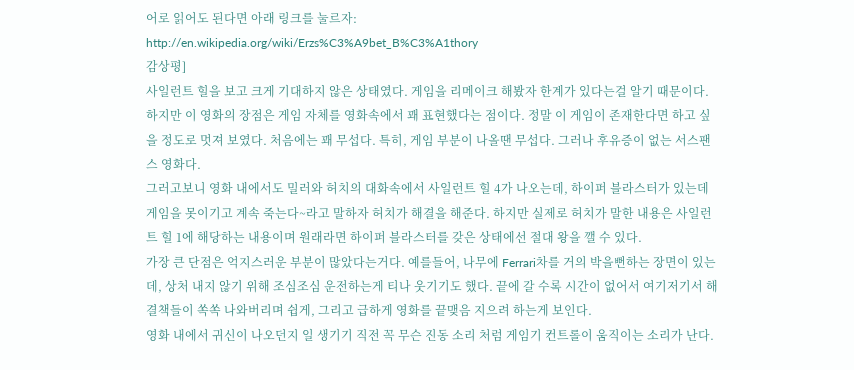어로 읽어도 된다면 아래 링크를 눌르자:
http://en.wikipedia.org/wiki/Erzs%C3%A9bet_B%C3%A1thory
감상평]
사일런트 힐을 보고 크게 기대하지 않은 상태였다. 게임을 리메이크 해봤자 한계가 있다는걸 알기 때문이다. 하지만 이 영화의 장점은 게임 자체를 영화속에서 꽤 표현했다는 점이다. 정말 이 게임이 존재한다면 하고 싶을 정도로 멋져 보였다. 처음에는 꽤 무섭다. 특히, 게임 부분이 나올땐 무섭다. 그러나 후유증이 없는 서스팬스 영화다.
그러고보니 영화 내에서도 밀러와 허치의 대화속에서 사일런트 힐 4가 나오는데, 하이퍼 블라스터가 있는데 게임을 못이기고 계속 죽는다~라고 말하자 허치가 해결을 해준다. 하지만 실제로 허치가 말한 내용은 사일런트 힐 1에 해당하는 내용이며 원래라면 하이퍼 블라스터를 갖은 상태에선 절대 왕을 깰 수 있다.
가장 큰 단점은 억지스러운 부분이 많았다는거다. 예를들어, 나무에 Ferrari차를 거의 박을뻔하는 장면이 있는데, 상처 내지 않기 위해 조심조심 운전하는게 티나 웃기기도 했다. 끝에 갈 수록 시간이 없어서 여기저기서 해결책들이 쏙쏙 나와버리며 쉽게, 그리고 급하게 영화를 끝맺음 지으려 하는게 보인다.
영화 내에서 귀신이 나오던지 일 생기기 직전 꼭 무슨 진동 소리 처럼 게임기 컨트롤이 움직이는 소리가 난다.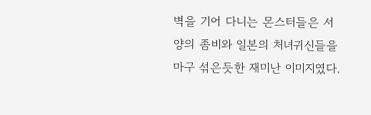벽을 기어 다니는 몬스터들은 서양의 좀비와 일본의 처녀귀신들을 마구 섞은듯한 재미난 이미지였다.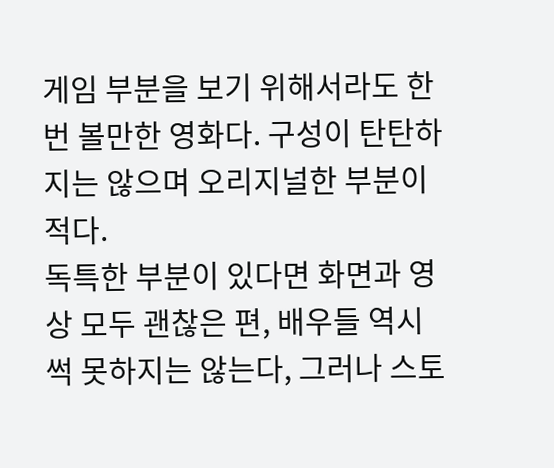게임 부분을 보기 위해서라도 한번 볼만한 영화다. 구성이 탄탄하지는 않으며 오리지널한 부분이 적다.
독특한 부분이 있다면 화면과 영상 모두 괜찮은 편, 배우들 역시 썩 못하지는 않는다, 그러나 스토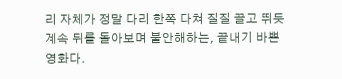리 자체가 정말 다리 한쪽 다쳐 질질 끌고 뛰듯 계속 뒤를 돌아보며 불안해하는, 끝내기 바쁜 영화다.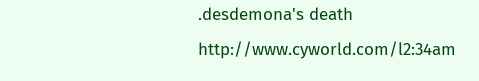.desdemona's death
http://www.cyworld.com/l2:34am